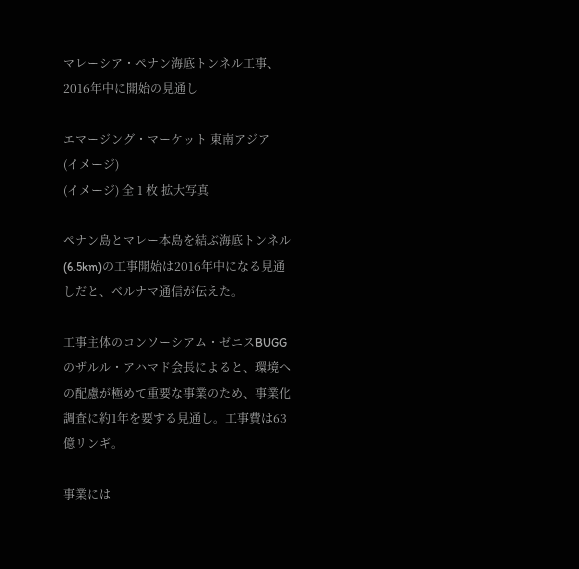マレーシア・ペナン海底トンネル工事、2016年中に開始の見通し

エマージング・マーケット 東南アジア
(イメージ)
(イメージ) 全 1 枚 拡大写真

ペナン島とマレー本島を結ぶ海底トンネル(6.5km)の工事開始は2016年中になる見通しだと、ベルナマ通信が伝えた。

工事主体のコンソーシアム・ゼニスBUGGのザルル・アハマド会長によると、環境への配慮が極めて重要な事業のため、事業化調査に約1年を要する見通し。工事費は63億リンギ。

事業には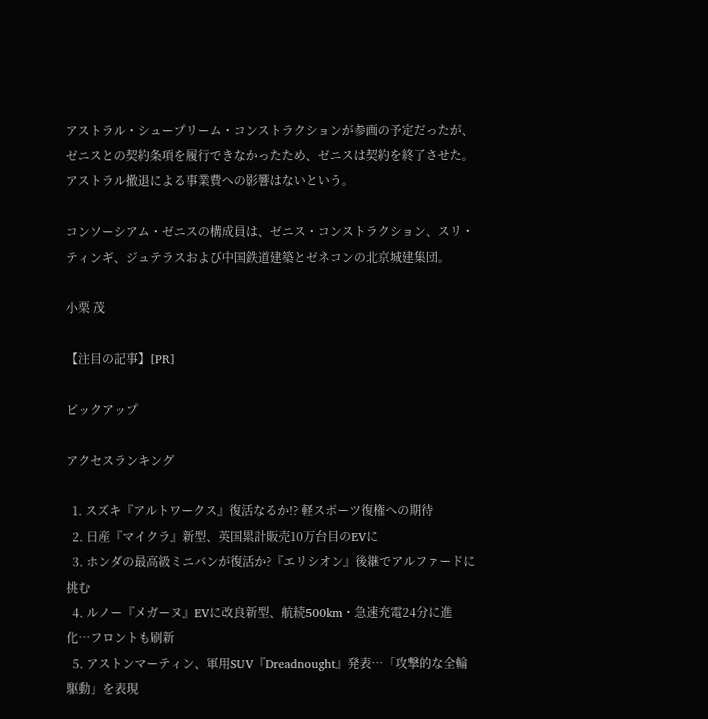アストラル・シュープリーム・コンストラクションが参画の予定だったが、ゼニスとの契約条項を履行できなかったため、ゼニスは契約を終了させた。アストラル撤退による事業費への影響はないという。

コンソーシアム・ゼニスの構成員は、ゼニス・コンストラクション、スリ・ティンギ、ジュテラスおよび中国鉄道建築とゼネコンの北京城建集団。

小栗 茂

【注目の記事】[PR]

ピックアップ

アクセスランキング

  1. スズキ『アルトワークス』復活なるか!? 軽スポーツ復権への期待
  2. 日産『マイクラ』新型、英国累計販売10万台目のEVに
  3. ホンダの最高級ミニバンが復活か?『エリシオン』後継でアルファードに挑む
  4. ルノー『メガーヌ』EVに改良新型、航続500km・急速充電24分に進化…フロントも刷新
  5. アストンマーティン、軍用SUV『Dreadnought』発表…「攻撃的な全輪駆動」を表現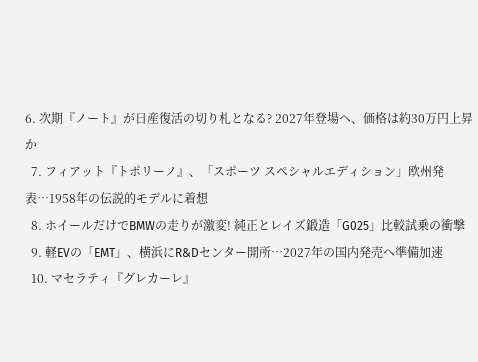6. 次期『ノート』が日産復活の切り札となる? 2027年登場へ、価格は約30万円上昇か
  7. フィアット『トポリーノ』、「スポーツ スペシャルエディション」欧州発表…1958年の伝説的モデルに着想
  8. ホイールだけでBMWの走りが激変! 純正とレイズ鍛造「G025」比較試乗の衝撃
  9. 軽EVの「EMT」、横浜にR&Dセンター開所…2027年の国内発売へ準備加速
  10. マセラティ『グレカーレ』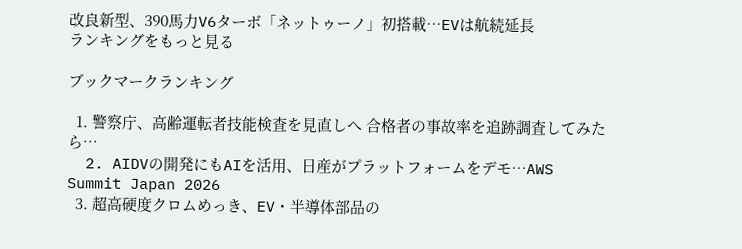改良新型、390馬力V6ターボ「ネットゥーノ」初搭載…EVは航続延長
ランキングをもっと見る

ブックマークランキング

  1. 警察庁、高齢運転者技能検査を見直しへ 合格者の事故率を追跡調査してみたら…
  2. AIDVの開発にもAIを活用、日産がプラットフォームをデモ…AWS Summit Japan 2026
  3. 超高硬度クロムめっき、EV・半導体部品の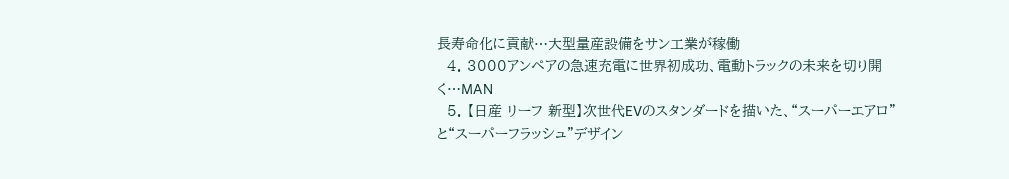長寿命化に貢献…大型量産設備をサン工業が稼働
  4. 3000アンペアの急速充電に世界初成功、電動トラックの未来を切り開く…MAN
  5. 【日産 リーフ 新型】次世代EVのスタンダードを描いた、“スーパーエアロ”と“スーパーフラッシュ”デザイン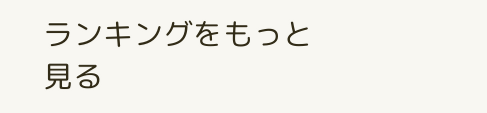ランキングをもっと見る